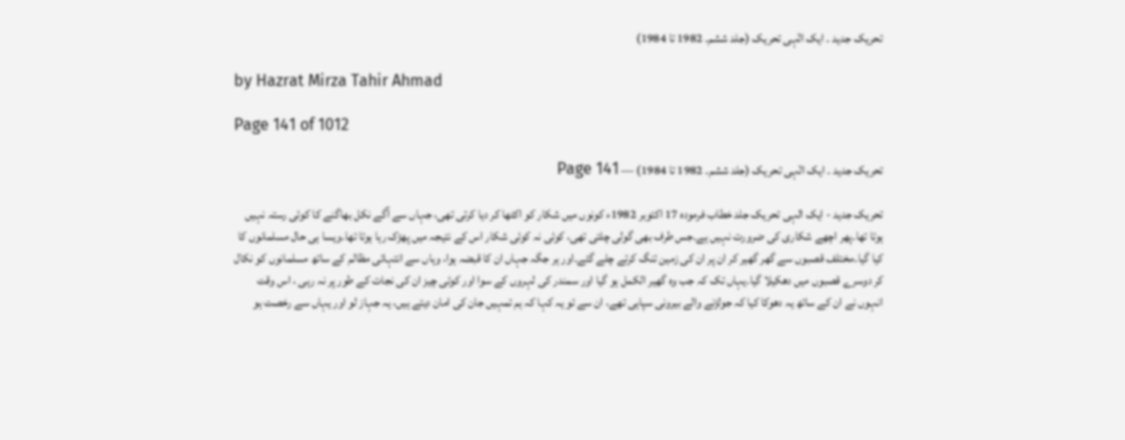تحریک جدید ۔ ایک الٰہی تحریک (جلد ششم۔ 1982 تا 1984)

by Hazrat Mirza Tahir Ahmad

Page 141 of 1012

تحریک جدید ۔ ایک الٰہی تحریک (جلد ششم۔ 1982 تا 1984) — Page 141

تحریک جدید - ایک الہی تحریک جلد خطاب فرمودہ 17 اکتوبر 1982ء کونوں میں شکار کو اکٹھا کر دیا کرتی تھی، جہاں سے آگے نکل بھاگنے کا کوئی رستہ نہیں ہوتا تھا۔پھر اچھے شکاری کی ضرورت نہیں ہے۔جس طرف بھی گولی چلتی تھی، کوئی نہ کوئی شکار اس کے نتیجہ میں پھڑک رہا ہوتا تھا۔ویسا ہی حال مسلمانوں کا کیا گیا۔مختلف قصبوں سے گھر گھیر کر ان پر ان کی زمین تنگ کرتے چلے گئے۔اور ہر جگہ جہاں ان کا قبضہ ہوا، وہاں سے انتہائی مظالم کے ساتھ مسلمانوں کو نکال کر دوسرے قصبوں میں دھکیلا گیا۔یہاں تک کہ جب وہ گھیر الکمل ہو گیا اور سمندر کی لہروں کے سوا اور کوئی چیز ان کی نجات کے طور پر نہ رہی ، اس وقت انہوں نے ان کے ساتھ یہ دھوکا کیا کہ جولڑنے والے بیرونی سپاہی تھے، ان سے تو یہ کہا کہ ہم تمہیں جان کی امان دیتے ہیں، یہ جہاز لو اور یہاں سے رخصت ہو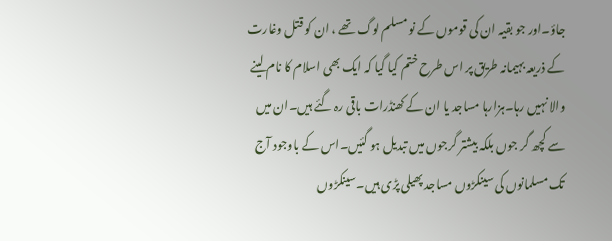جاؤ۔اور جو بقیہ ان کی قوموں کے نو مسلم لوگ تھے ، ان کو قتل وغارت کے ذریعہ بہیمانہ طریق پر اس طرح ختم کیا گیا کہ ایک بھی اسلام کا نام لینے والا نہیں رہا۔ہزارہا مساجد یا ان کے کھنڈرات باقی رہ گئے ہیں۔ان میں سے کچھ گر جوں بلکہ بیشتر گرجوں میں تبدیل ہو گئیں۔اس کے باوجود آج تک مسلمانوں کی سینکڑوں مساجد پھیلی پڑی ہیں۔سینکڑوں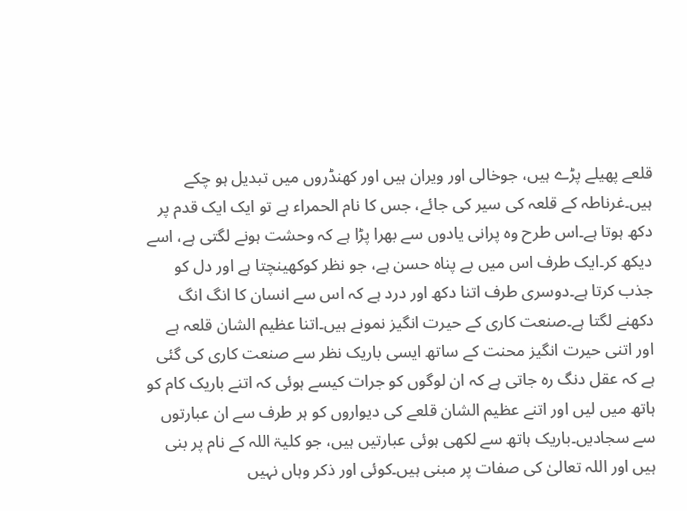قلعے پھیلے پڑے ہیں، جوخالی اور ویران ہیں اور کھنڈروں میں تبدیل ہو چکے ہیں۔غرناطہ کے قلعہ کی سیر کی جائے، جس کا نام الحمراء ہے تو ایک ایک قدم پر دکھ ہوتا ہے۔اس طرح وہ پرانی یادوں سے بھرا پڑا ہے کہ وحشت ہونے لگتی ہے، اسے دیکھ کر۔ایک طرف اس میں بے پناہ حسن ہے، جو نظر کوکھینچتا ہے اور دل کو جذب کرتا ہے۔دوسری طرف اتنا دکھ اور درد ہے کہ اس سے انسان کا انگ انگ دکھنے لگتا ہے۔صنعت کاری کے حیرت انگیز نمونے ہیں۔اتنا عظیم الشان قلعہ ہے اور اتنی حیرت انگیز محنت کے ساتھ ایسی باریک نظر سے صنعت کاری کی گئی ہے کہ عقل دنگ رہ جاتی ہے کہ ان لوگوں کو جرات کیسے ہوئی کہ اتنے باریک کام کو ہاتھ میں لیں اور اتنے عظیم الشان قلعے کی دیواروں کو ہر طرف سے ان عبارتوں سے سجادیں۔باریک ہاتھ سے لکھی ہوئی عبارتیں ہیں، جو کلیۃ اللہ کے نام پر بنی ہیں اور اللہ تعالیٰ کی صفات پر مبنی ہیں۔کوئی اور ذکر وہاں نہیں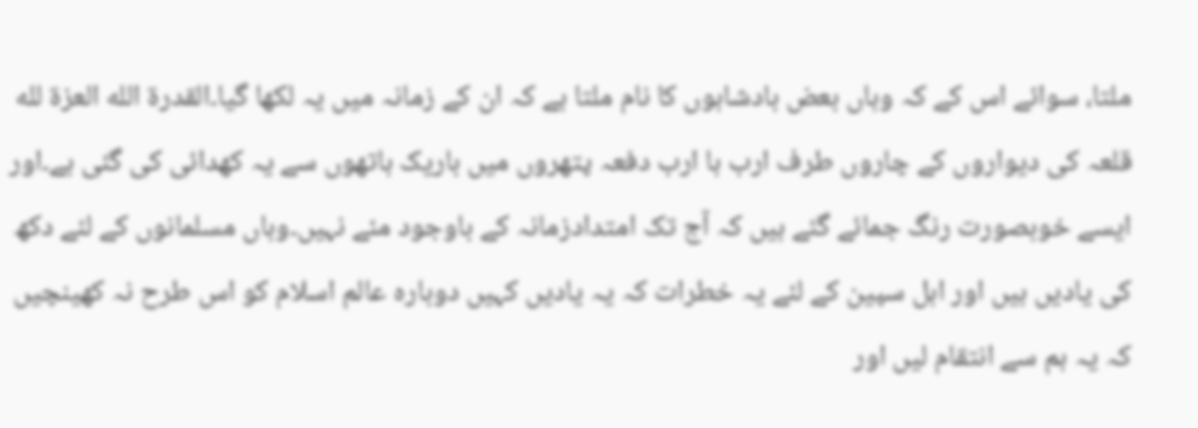ملتا، سوائے اس کے کہ وہاں بعض بادشاہوں کا نام ملتا ہے کہ ان کے زمانہ میں یہ لکھا گیا۔القدرة الله العزة لله قلعہ کی دیواروں کے چاروں طرف ارب ہا ارب دفعہ پتھروں میں باریک ہاتھوں سے یہ کھدائی کی گئی ہے۔اور ایسے خوبصورت رنگ جمائے گئے ہیں کہ آج تک امتدادزمانہ کے باوجود مئے نہیں۔وہاں مسلمانوں کے لئے دکھ کی یادیں ہیں اور اہل سپین کے لئے یہ خطرات کہ یہ یادیں کہیں دوبارہ عالم اسلام کو اس طرح نہ کھینچیں کہ یہ ہم سے انتقام لیں اور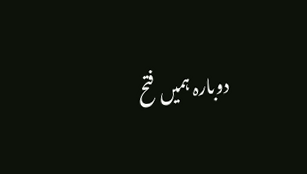دوبارہ ہمیں فتح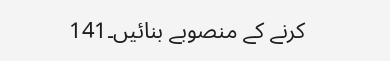کرنے کے منصوبے بنائیں۔141